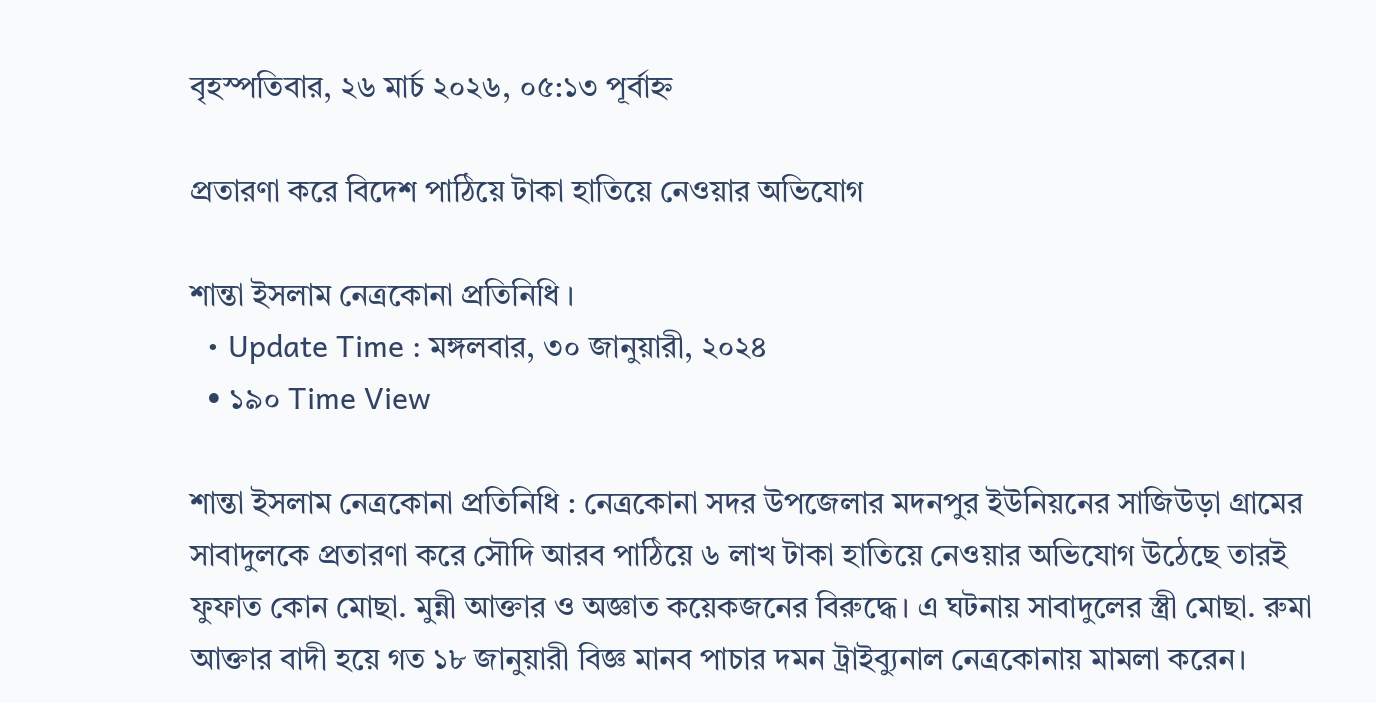বৃহস্পতিবার, ২৬ মার্চ ২০২৬, ০৫:১৩ পূর্বাহ্ন

প্রতারণা করে বিদেশ পাঠিয়ে টাকা হাতিয়ে নেওয়ার অভিযোগ

শান্তা ইসলাম নেত্রকোনা প্রতিনিধি ।
  • Update Time : মঙ্গলবার, ৩০ জানুয়ারী, ২০২৪
  • ১৯০ Time View

শান্তা ইসলাম নেত্রকোনা প্রতিনিধি : নেত্রকোনা সদর উপজেলার মদনপুর ইউনিয়নের সাজিউড়া গ্রামের সাবাদুলকে প্রতারণা করে সৌদি আরব পাঠিয়ে ৬ লাখ টাকা হাতিয়ে নেওয়ার অভিযোগ উঠেছে তারই ফুফাত কোন মোছা. মুন্নী আক্তার ও অজ্ঞাত কয়েকজনের বিরুদ্ধে। এ ঘটনায় সাবাদুলের স্ত্রী মোছা. রুমা আক্তার বাদী হয়ে গত ১৮ জানুয়ারী বিজ্ঞ মানব পাচার দমন ট্রাইব্যুনাল নেত্রকোনায় মামলা করেন।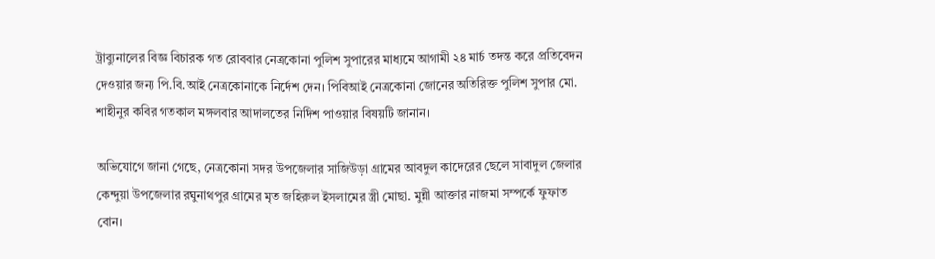ট্রাব্যুনালের বিজ্ঞ বিচারক গত রোববার নেত্রকোনা পুলিশ সুপারের মাধ্যমে আগামী ২৪ মার্চ তদন্ত করে প্রতিবেদন দেওয়ার জন্য পি.বি.আই নেত্রকোনাকে নির্দেশ দেন। পিবিআই নেত্রকোনা জোনের অতিরিক্ত পুলিশ সুপার মো. শাহীনুর কবির গতকাল মঙ্গলবার আদালতের নির্দিশ পাওয়ার বিষয়টি জানান।

অভিযোগে জানা গেছে, নেত্রকোনা সদর উপজেলার সাজিউড়া গ্রামের আবদুল কাদেরের ছেলে সাবাদুল জেলার কেন্দুয়া উপজেলার রঘুনাথপুর গ্রামের মৃত জহিরুল ইসলামের স্ত্রী মোছা. মুন্নী আক্তার নাজমা সম্পর্কে ফুফাত বোন।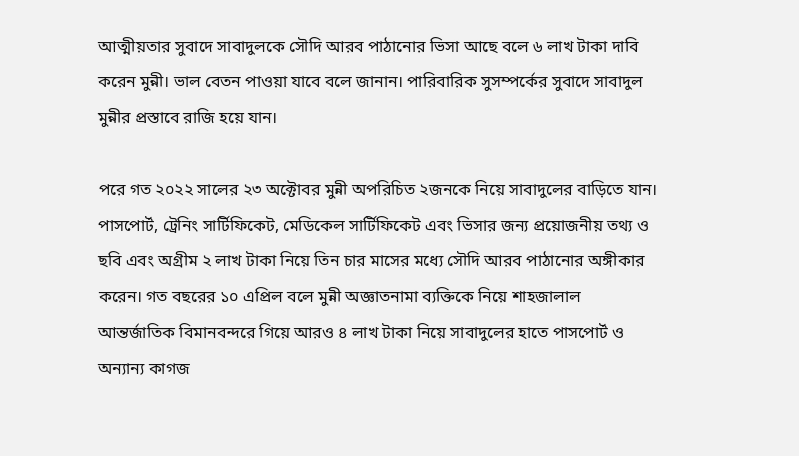আত্মীয়তার সুবাদে সাবাদুলকে সৌদি আরব পাঠানোর ভিসা আছে বলে ৬ লাখ টাকা দাবি করেন মুন্নী। ভাল বেতন পাওয়া যাবে বলে জানান। পারিবারিক সুসম্পর্কের সুবাদে সাবাদুল মুন্নীর প্রস্তাবে রাজি হয়ে যান।

পরে গত ২০২২ সালের ২৩ অক্টোবর মুন্নী অপরিচিত ২জনকে নিয়ে সাবাদুলের বাড়িতে যান। পাসপোর্ট, ট্রেনিং সার্টিফিকেট, মেডিকেল সার্টিফিকেট এবং ভিসার জন্য প্রয়োজনীয় তথ্য ও ছবি এবং অগ্রীম ২ লাখ টাকা নিয়ে তিন চার মাসের মধ্যে সৌদি আরব পাঠানোর অঙ্গীকার করেন। গত বছরের ১০ এপ্রিল বলে মুন্নী অজ্ঞাতনামা ব্যক্তিকে নিয়ে শাহজালাল আন্তর্জাতিক বিমানবন্দরে গিয়ে আরও ৪ লাখ টাকা নিয়ে সাবাদুলের হাতে পাসপোর্ট ও অন্যান্য কাগজ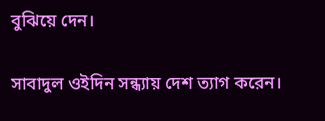বুঝিয়ে দেন।

সাবাদুল ওইদিন সন্ধ্যায় দেশ ত্যাগ করেন।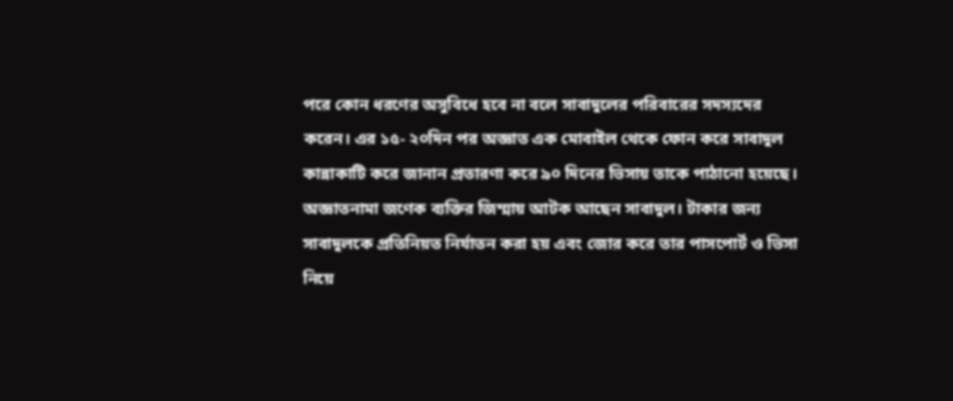পরে কোন ধরণের অসুবিধে হবে না বলে সাবাদুলের পরিবারের সদস্যদের করেন। এর ১৫- ২০দিন পর অজ্ঞাত এক মোবাইল থেকে ফোন করে সাবাদুল কান্নাকাটি করে জানান প্রতারণা করে ৯০ দিনের ভিসায় তাকে পাঠানো হয়েছে। অজ্ঞাতনামা জণেক ব্যক্তির জিম্মায় আটক আছেন সাবাদুল। টাকার জন্য সাবাদুলকে প্রতিনিয়ত নির্যাতন করা হয় এবং জোর করে তার পাসপোর্ট ও ভিসা নিয়ে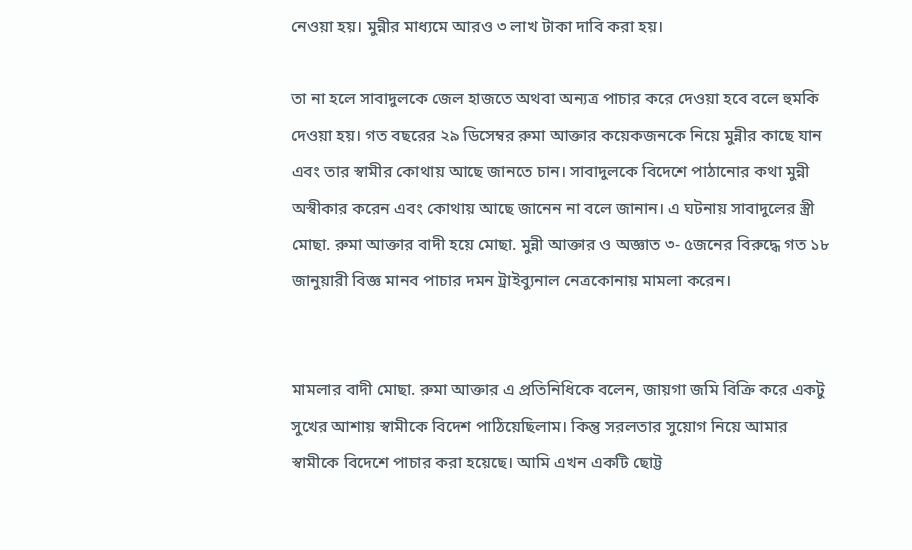নেওয়া হয়। মুন্নীর মাধ্যমে আরও ৩ লাখ টাকা দাবি করা হয়।

তা না হলে সাবাদুলকে জেল হাজতে অথবা অন্যত্র পাচার করে দেওয়া হবে বলে হুমকি দেওয়া হয়। গত বছরের ২৯ ডিসেম্বর রুমা আক্তার কয়েকজনকে নিয়ে মুন্নীর কাছে যান এবং তার স্বামীর কোথায় আছে জানতে চান। সাবাদুলকে বিদেশে পাঠানোর কথা মুন্নী অস্বীকার করেন এবং কোথায় আছে জানেন না বলে জানান। এ ঘটনায় সাবাদুলের স্ত্রী মোছা. রুমা আক্তার বাদী হয়ে মোছা. মুন্নী আক্তার ও অজ্ঞাত ৩- ৫জনের বিরুদ্ধে গত ১৮ জানুয়ারী বিজ্ঞ মানব পাচার দমন ট্রাইব্যুনাল নেত্রকোনায় মামলা করেন।


মামলার বাদী মোছা. রুমা আক্তার এ প্রতিনিধিকে বলেন, জায়গা জমি বিক্রি করে একটু সুখের আশায় স্বামীকে বিদেশ পাঠিয়েছিলাম। কিন্তু সরলতার সুয়োগ নিয়ে আমার স্বামীকে বিদেশে পাচার করা হয়েছে। আমি এখন একটি ছোট্ট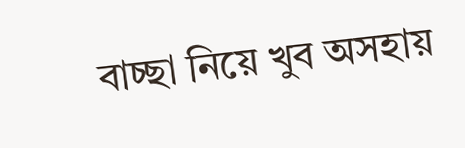বাচ্ছা নিয়ে খুব অসহায়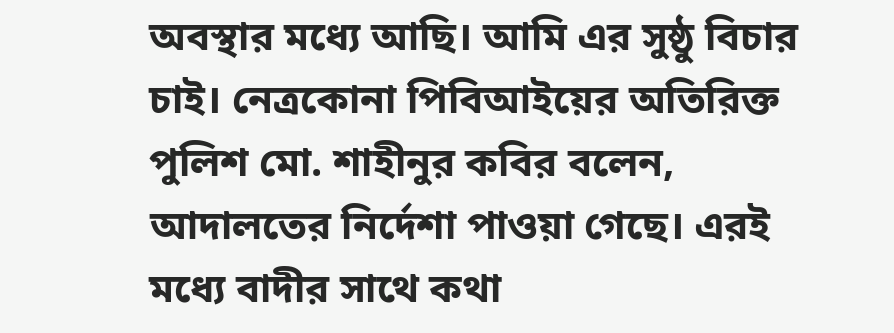অবস্থার মধ্যে আছি। আমি এর সুষ্ঠু বিচার চাই। নেত্রকোনা পিবিআইয়ের অতিরিক্ত পুলিশ মো. শাহীনুর কবির বলেন, আদালতের নির্দেশা পাওয়া গেছে। এরই মধ্যে বাদীর সাথে কথা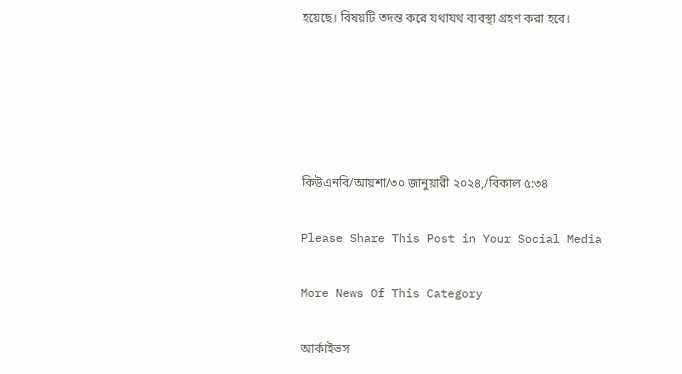হয়েছে। বিষয়টি তদন্ত করে যথাযথ ব্যবস্থা গ্রহণ করা হবে।





কিউএনবি/আয়শা/৩০ জানুয়ারী ২০২৪,/বিকাল ৫:৩৪

Please Share This Post in Your Social Media

More News Of This Category

আর্কাইভস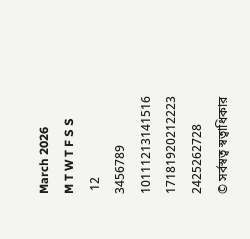March 2026
M T W T F S S
 12
3456789
10111213141516
17181920212223
2425262728
© সর্বস্বত্ব স্বত্বাধিকার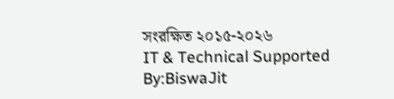সংরক্ষিত ২০১৫-২০২৬
IT & Technical Supported By:BiswaJit